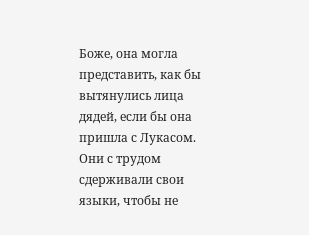Боже, она могла представить, как бы вытянулись лица дядей, если бы она пришла с Лукасом. Они с трудом сдерживали свои языки, чтобы не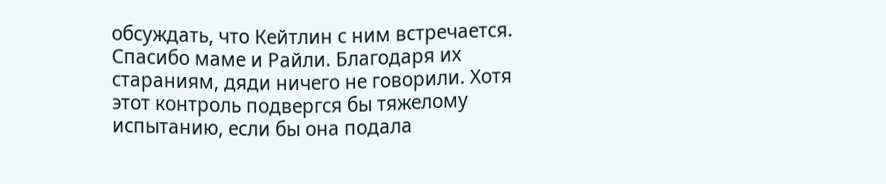обсуждать, что Кейтлин с ним встречается. Спасибо маме и Райли. Благодаря их стараниям, дяди ничего не говорили. Хотя этот контроль подвергся бы тяжелому испытанию, если бы она подала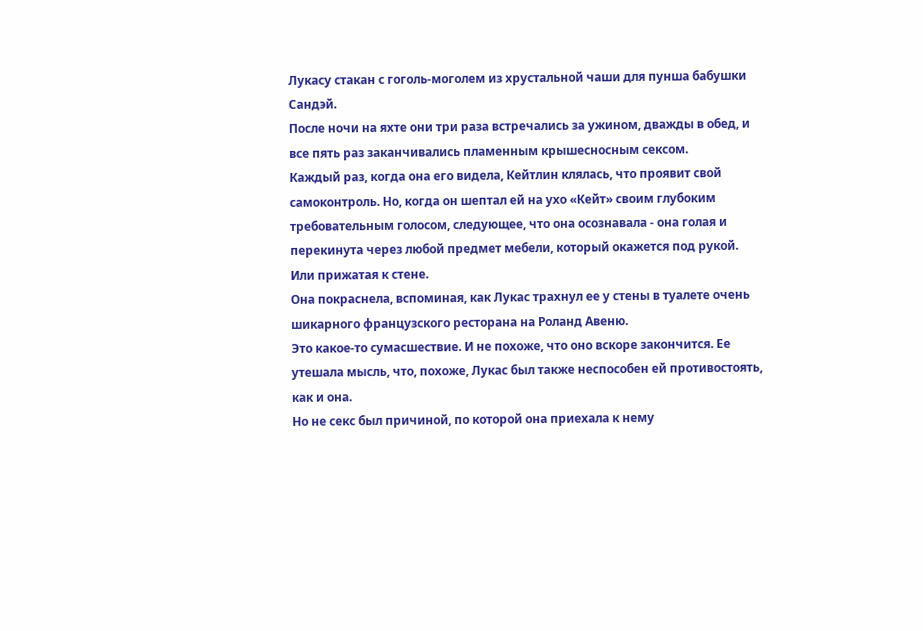Лукасу стакан с гоголь-моголем из хрустальной чаши для пунша бабушки Сандэй.
После ночи на яхте они три раза встречались за ужином, дважды в обед, и все пять раз заканчивались пламенным крышесносным сексом.
Каждый раз, когда она его видела, Кейтлин клялась, что проявит свой самоконтроль. Но, когда он шептал ей на ухо «Кейт» своим глубоким требовательным голосом, следующее, что она осознавала - она голая и перекинута через любой предмет мебели, который окажется под рукой.
Или прижатая к стене.
Она покраснела, вспоминая, как Лукас трахнул ее у стены в туалете очень шикарного французского ресторана на Роланд Авеню.
Это какое-то сумасшествие. И не похоже, что оно вскоре закончится. Ее утешала мысль, что, похоже, Лукас был также неспособен ей противостоять, как и она.
Но не секс был причиной, по которой она приехала к нему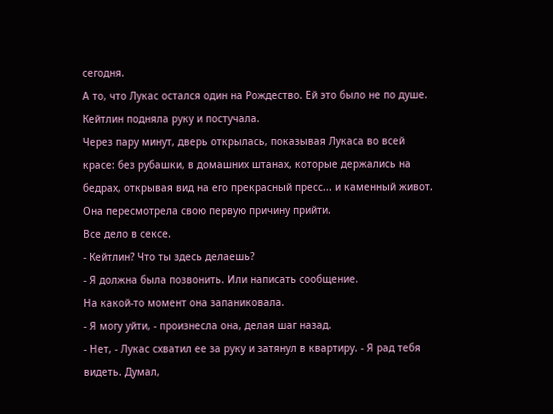сегодня.
А то, что Лукас остался один на Рождество. Ей это было не по душе.
Кейтлин подняла руку и постучала.
Через пару минут, дверь открылась, показывая Лукаса во всей красе: без рубашки, в домашних штанах, которые держались на бедрах, открывая вид на его прекрасный пресс... и каменный живот.
Она пересмотрела свою первую причину прийти.
Все дело в сексе.
- Кейтлин? Что ты здесь делаешь?
- Я должна была позвонить. Или написать сообщение.
На какой-то момент она запаниковала.
- Я могу уйти, - произнесла она, делая шаг назад.
- Нет, - Лукас схватил ее за руку и затянул в квартиру. - Я рад тебя видеть. Думал,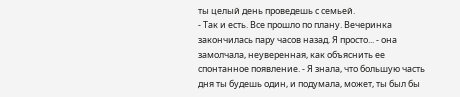ты целый день проведешь с семьей.
- Так и есть. Все прошло по плану. Вечеринка закончилась пару часов назад. Я просто... - она замолчала, неуверенная, как объяснить ее спонтанное появление. - Я знала, что большую часть дня ты будешь один, и подумала, может, ты был бы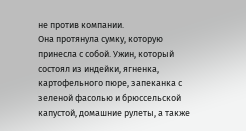не против компании.
Она протянула сумку, которую принесла с собой. Ужин, который состоял из индейки, ягненка, картофельного пюре, запеканка с зеленой фасолью и брюссельской капустой, домашние рулеты, а также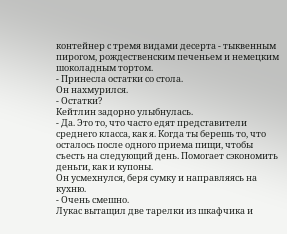контейнер с тремя видами десерта - тыквенным пирогом, рождественским печеньем и немецким шоколадным тортом.
- Принесла остатки со стола.
Он нахмурился.
- Остатки?
Кейтлин задорно улыбнулась.
- Да. Это то, что часто едят представители среднего класса, как я. Когда ты берешь то, что осталось после одного приема пищи, чтобы съесть на следующий день. Помогает сэкономить деньги, как и купоны.
Он усмехнулся, беря сумку и направляясь на кухню.
- Очень смешно.
Лукас вытащил две тарелки из шкафчика и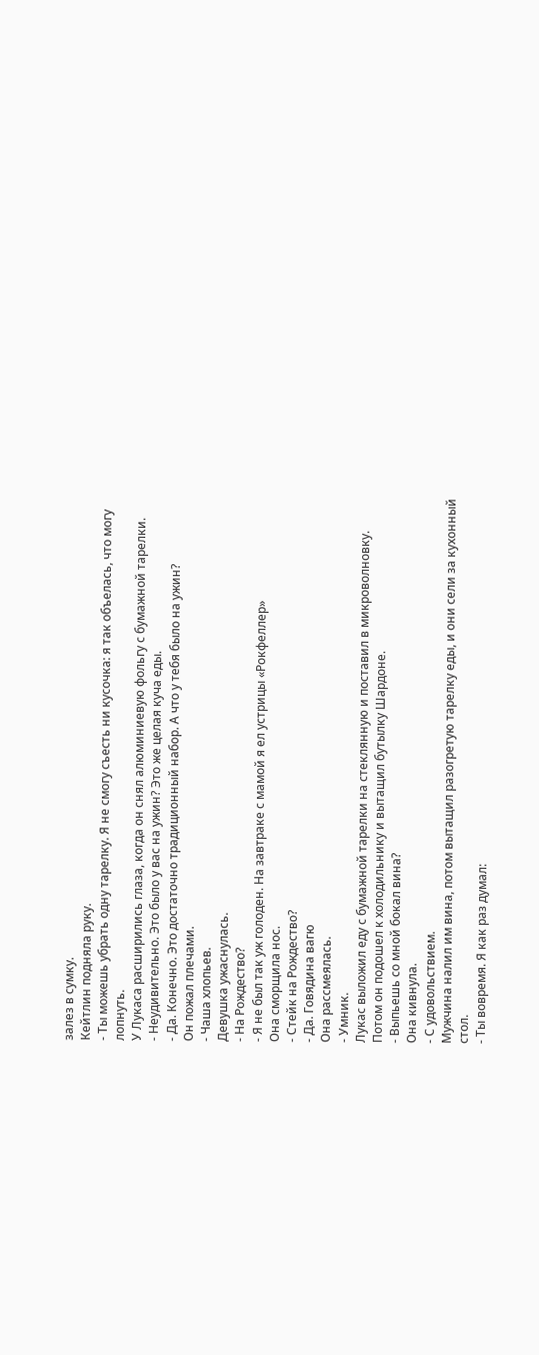залез в сумку.
Кейтлин подняла руку.
- Ты можешь убрать одну тарелку. Я не смогу съесть ни кусочка: я так объелась, что могу лопнуть.
У Лукаса расширились глаза, когда он снял алюминиевую фольгу с бумажной тарелки.
- Неудивительно. Это было у вас на ужин? Это же целая куча еды.
- Да. Конечно. Это достаточно традиционный набор. А что у тебя было на ужин?
Он пожал плечами.
- Чаша хлопьев.
Девушка ужаснулась.
- На Рождество?
- Я не был так уж голоден. На завтраке с мамой я ел устрицы «Рокфеллер»
Она сморщила нос.
- Стейк на Рождество?
- Да. Говядина вагю
Она рассмеялась.
- Умник.
Лукас выложил еду с бумажной тарелки на стеклянную и поставил в микроволновку. Потом он подошел к холодильнику и вытащил бутылку Шардоне.
- Выпьешь со мной бокал вина?
Она кивнула.
- С удовольствием.
Мужчина налил им вина, потом вытащил разогретую тарелку еды, и они сели за кухонный стол.
- Ты вовремя. Я как раз думал: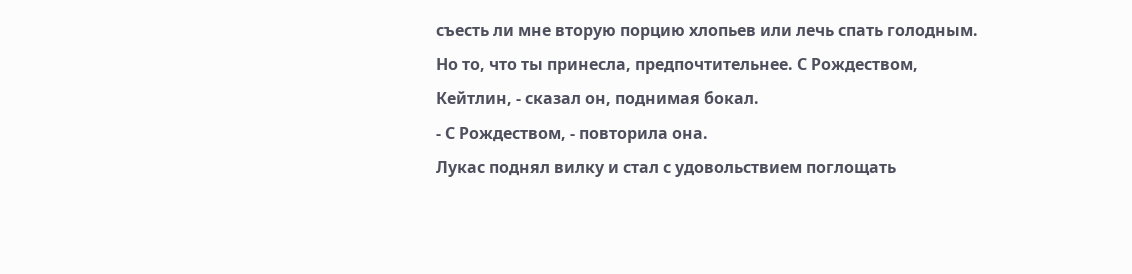съесть ли мне вторую порцию хлопьев или лечь спать голодным. Но то, что ты принесла, предпочтительнее. С Рождеством, Кейтлин, - сказал он, поднимая бокал.
- С Рождеством, - повторила она.
Лукас поднял вилку и стал с удовольствием поглощать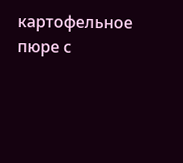картофельное пюре с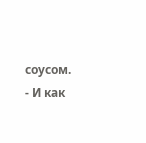соусом.
- И как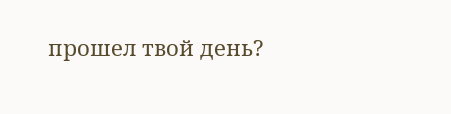прошел твой день?